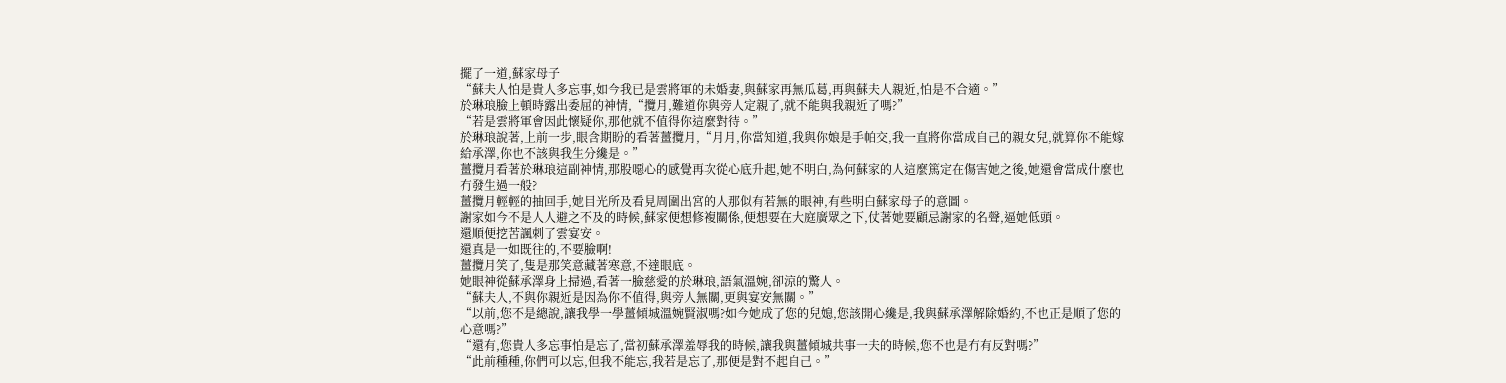擺了一道,蘇家母子
“蘇夫人怕是貴人多忘事,如今我已是雲將軍的未婚妻,與蘇家再無瓜葛,再與蘇夫人親近,怕是不合適。”
於琳琅臉上頓時露出委屈的神情,“攬月,難道你與旁人定親了,就不能與我親近了嗎?”
“若是雲將軍會因此懷疑你,那他就不值得你這麼對待。”
於琳琅說著,上前一步,眼含期盼的看著薑攬月,“月月,你當知道,我與你娘是手帕交,我一直將你當成自己的親女兒,就算你不能嫁給承澤,你也不該與我生分纔是。”
薑攬月看著於琳琅這副神情,那股噁心的感覺再次從心底升起,她不明白,為何蘇家的人這麼篤定在傷害她之後,她還會當成什麼也冇發生過一般?
薑攬月輕輕的抽回手,她目光所及看見周圍出宮的人那似有若無的眼神,有些明白蘇家母子的意圖。
謝家如今不是人人避之不及的時候,蘇家便想修複關係,便想要在大庭廣眾之下,仗著她要顧忌謝家的名聲,逼她低頭。
還順便挖苦諷刺了雲宴安。
還真是一如既往的,不要臉啊!
薑攬月笑了,隻是那笑意藏著寒意,不達眼底。
她眼神從蘇承澤身上掃過,看著一臉慈愛的於琳琅,語氣溫婉,卻涼的驚人。
“蘇夫人,不與你親近是因為你不值得,與旁人無關,更與宴安無關。”
“以前,您不是總說,讓我學一學薑傾城溫婉賢淑嗎?如今她成了您的兒媳,您該開心纔是,我與蘇承澤解除婚約,不也正是順了您的心意嗎?”
“還有,您貴人多忘事怕是忘了,當初蘇承澤羞辱我的時候,讓我與薑傾城共事一夫的時候,您不也是冇有反對嗎?”
“此前種種,你們可以忘,但我不能忘,我若是忘了,那便是對不起自己。”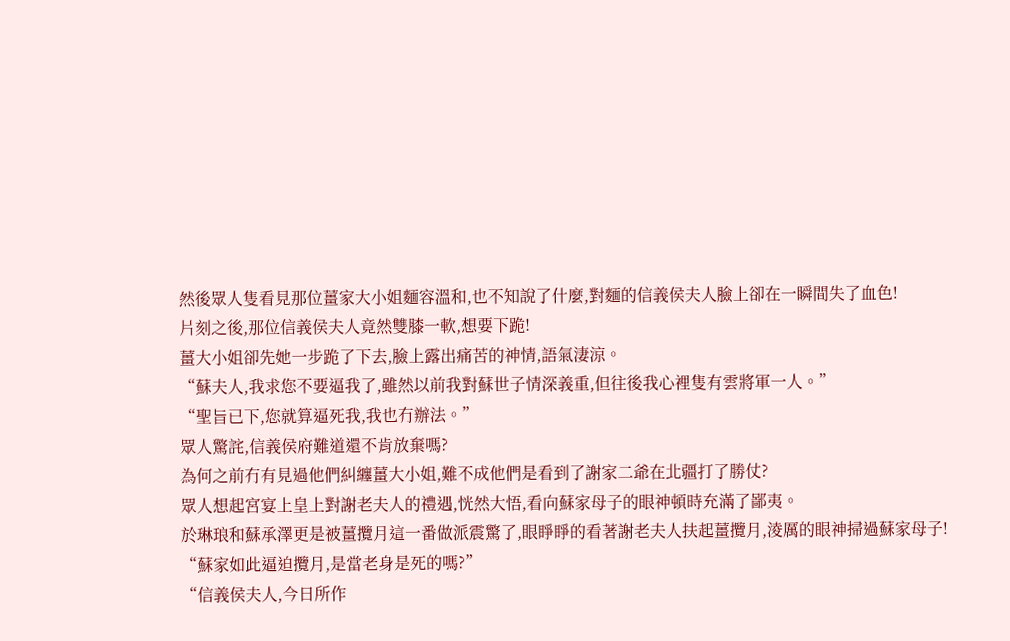然後眾人隻看見那位薑家大小姐麵容溫和,也不知說了什麼,對麵的信義侯夫人臉上卻在一瞬間失了血色!
片刻之後,那位信義侯夫人竟然雙膝一軟,想要下跪!
薑大小姐卻先她一步跪了下去,臉上露出痛苦的神情,語氣淒涼。
“蘇夫人,我求您不要逼我了,雖然以前我對蘇世子情深義重,但往後我心裡隻有雲將軍一人。”
“聖旨已下,您就算逼死我,我也冇辦法。”
眾人驚詫,信義侯府難道還不肯放棄嗎?
為何之前冇有見過他們糾纏薑大小姐,難不成他們是看到了謝家二爺在北疆打了勝仗?
眾人想起宮宴上皇上對謝老夫人的禮遇,恍然大悟,看向蘇家母子的眼神頓時充滿了鄙夷。
於琳琅和蘇承澤更是被薑攬月這一番做派震驚了,眼睜睜的看著謝老夫人扶起薑攬月,淩厲的眼神掃過蘇家母子!
“蘇家如此逼迫攬月,是當老身是死的嗎?”
“信義侯夫人,今日所作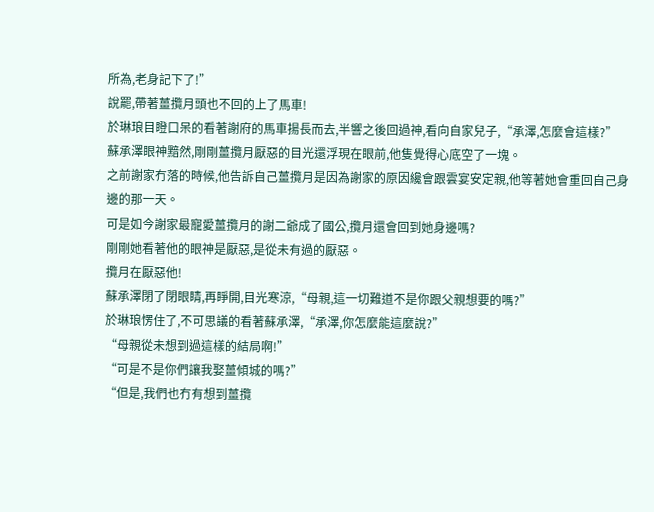所為,老身記下了!”
說罷,帶著薑攬月頭也不回的上了馬車!
於琳琅目瞪口呆的看著謝府的馬車揚長而去,半響之後回過神,看向自家兒子,“承澤,怎麼會這樣?”
蘇承澤眼神黯然,剛剛薑攬月厭惡的目光還浮現在眼前,他隻覺得心底空了一塊。
之前謝家冇落的時候,他告訴自己薑攬月是因為謝家的原因纔會跟雲宴安定親,他等著她會重回自己身邊的那一天。
可是如今謝家最寵愛薑攬月的謝二爺成了國公,攬月還會回到她身邊嗎?
剛剛她看著他的眼神是厭惡,是從未有過的厭惡。
攬月在厭惡他!
蘇承澤閉了閉眼睛,再睜開,目光寒涼,“母親,這一切難道不是你跟父親想要的嗎?”
於琳琅愣住了,不可思議的看著蘇承澤,“承澤,你怎麼能這麼說?”
“母親從未想到過這樣的結局啊!”
“可是不是你們讓我娶薑傾城的嗎?”
“但是,我們也冇有想到薑攬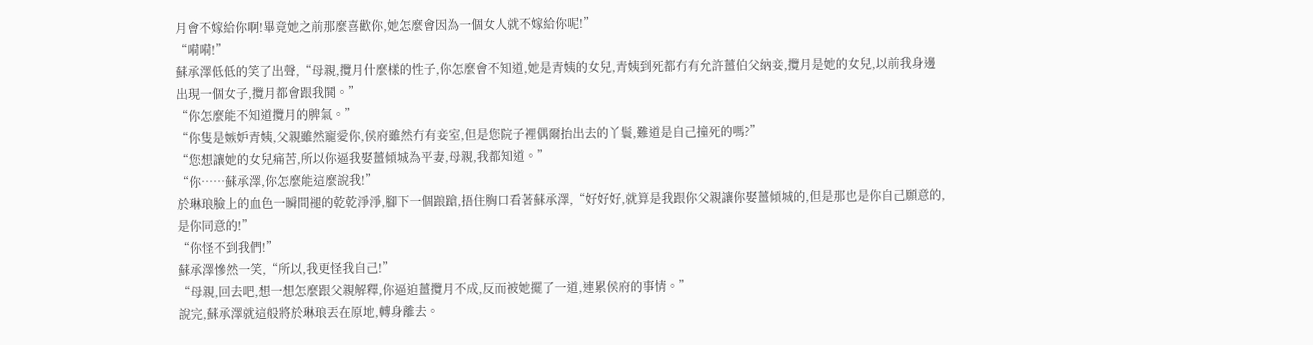月會不嫁給你啊!畢竟她之前那麼喜歡你,她怎麼會因為一個女人就不嫁給你呢!”
“嗬嗬!”
蘇承澤低低的笑了出聲,“母親,攬月什麼樣的性子,你怎麼會不知道,她是青姨的女兒,青姨到死都冇有允許薑伯父納妾,攬月是她的女兒,以前我身邊出現一個女子,攬月都會跟我鬨。”
“你怎麼能不知道攬月的脾氣。”
“你隻是嫉妒青姨,父親雖然寵愛你,侯府雖然冇有妾室,但是您院子裡偶爾抬出去的丫鬟,難道是自己撞死的嗎?”
“您想讓她的女兒痛苦,所以你逼我娶薑傾城為平妻,母親,我都知道。”
“你……蘇承澤,你怎麼能這麼說我!”
於琳琅臉上的血色一瞬間褪的乾乾淨淨,腳下一個踉蹌,捂住胸口看著蘇承澤,“好好好,就算是我跟你父親讓你娶薑傾城的,但是那也是你自己願意的,是你同意的!”
“你怪不到我們!”
蘇承澤慘然一笑,“所以,我更怪我自己!”
“母親,回去吧,想一想怎麼跟父親解釋,你逼迫薑攬月不成,反而被她擺了一道,連累侯府的事情。”
說完,蘇承澤就這般將於琳琅丟在原地,轉身離去。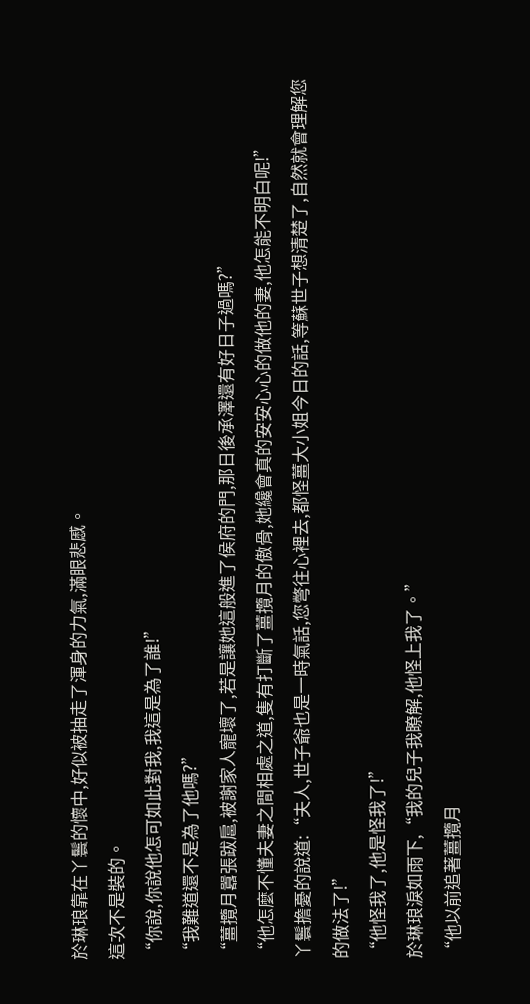於琳琅靠在丫鬟的懷中,好似被抽走了渾身的力氣,滿眼悲慼。
這次不是裝的。
“你說,你說他怎可如此對我,我這是為了誰!”
“我難道還不是為了他嗎?”
“薑攬月囂張跋扈,被謝家人寵壞了,若是讓她這般進了侯府的門,那日後承澤還有好日子過嗎?”
“他怎麼不懂夫妻之間相處之道,隻有打斷了薑攬月的傲骨,她纔會真的安安心心的做他的妻,他怎能不明白呢!”
丫鬟擔憂的說道:“夫人,世子爺也是一時氣話,您彆往心裡去,都怪薑大小姐今日的話,等蘇世子想清楚了,自然就會理解您的做法了!”
“他怪我了,他是怪我了!”
於琳琅淚如雨下,“我的兒子我瞭解,他怪上我了。”
“他以前追著薑攬月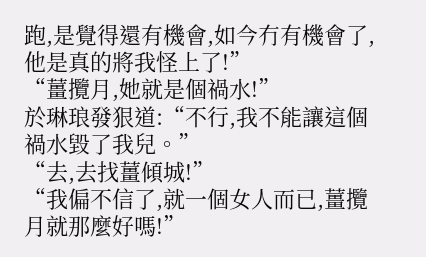跑,是覺得還有機會,如今冇有機會了,他是真的將我怪上了!”
“薑攬月,她就是個禍水!”
於琳琅發狠道:“不行,我不能讓這個禍水毀了我兒。”
“去,去找薑傾城!”
“我偏不信了,就一個女人而已,薑攬月就那麼好嗎!”